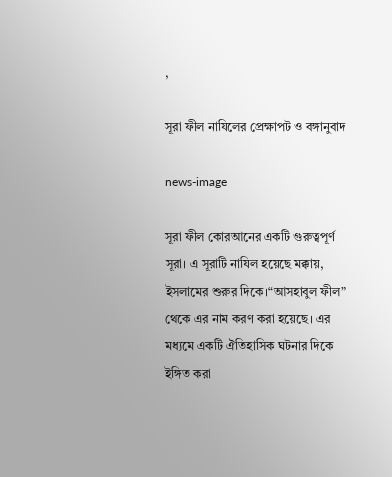,

সূরা ফীল নাযিলের প্রেক্ষাপট ও বঙ্গানুবাদ

news-image

সূরা ফীল কোরআনের একটি গুরুত্বপূর্ণ সূরা। এ সূরাটি নাযিল হয়েছে মক্কায়, ইসলামের শুরুর দিকে।“আসহাবুল ফীল” থেকে এর নাম করণ করা হয়েছে। এর মধ্যমে একটি ঐতিহাসিক ঘটনার দিকে ইঙ্গিত করা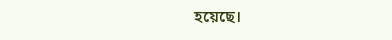হয়েছে।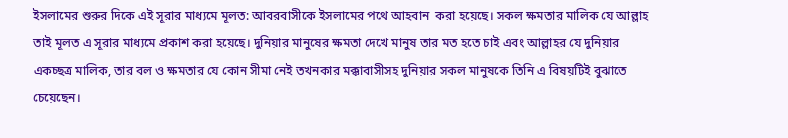ইসলামের শুরুর দিকে এই সূরার মাধ্যমে মূলত: আবরবাসীকে ইসলামের পথে আহবান  করা হয়েছে। সকল ক্ষমতার মালিক যে আল্লাহ তাই মূলত এ সূরার মাধ্যমে প্রকাশ করা হয়েছে। দুনিয়ার মানুষের ক্ষমতা দেখে মানুষ তার মত হতে চাই এবং আল্লাহর যে দুনিয়ার একচ্ছত্র মালিক, তার বল ও ক্ষমতার যে কোন সীমা নেই তখনকার মক্কাবাসীসহ দুনিয়ার সকল মানুষকে তিনি এ বিষয়টিই বুঝাতে চেয়েছেন।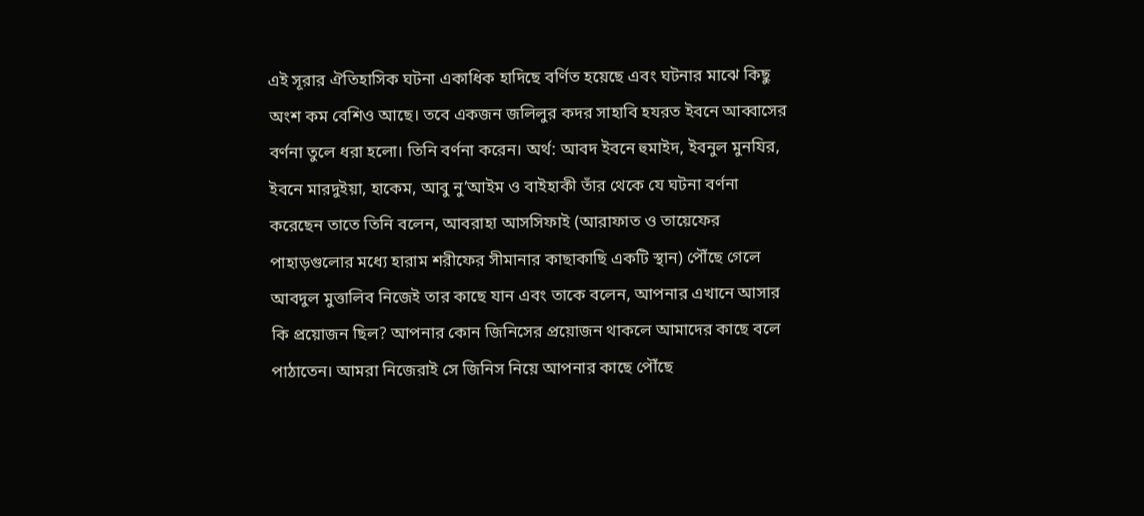এই সূরার ঐতিহাসিক ঘটনা একাধিক হাদিছে বর্ণিত হয়েছে এবং ঘটনার মাঝে কিছু  অংশ কম বেশিও আছে। তবে একজন জলিলুর কদর সাহাবি হযরত ইবনে আব্বাসের বর্ণনা তুলে ধরা হলো। তিনি বর্ণনা করেন। অর্থ: আবদ ইবনে হুমাইদ, ইবনুল মুনযির, ইবনে মারদুইয়া, হাকেম, আবু নু’আইম ও বাইহাকী তাঁর থেকে যে ঘটনা বর্ণনা করেছেন তাতে তিনি বলেন, আবরাহা আসসিফাই (আরাফাত ও তায়েফের পাহাড়গুলোর মধ্যে হারাম শরীফের সীমানার কাছাকাছি একটি স্থান) পৌঁছে গেলে আবদুল মুত্তালিব নিজেই তার কাছে যান এবং তাকে বলেন, আপনার এখানে আসার কি প্রয়োজন ছিল? আপনার কোন জিনিসের প্রয়োজন থাকলে আমাদের কাছে বলে পাঠাতেন। আমরা নিজেরাই সে জিনিস নিয়ে আপনার কাছে পৌঁছে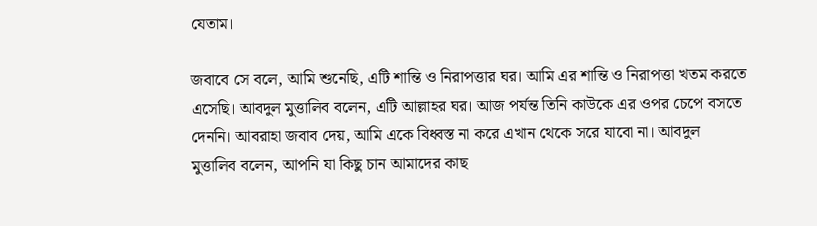যেতাম।

জবাবে সে বলে, আমি শুনেছি, এটি শান্তি ও নিরাপত্তার ঘর। আমি এর শান্তি ও নিরাপত্তা খতম করতে এসেছি। আবদুল মুত্তালিব বলেন, এটি আল্লাহর ঘর। আজ পর্যন্ত তিনি কাউকে এর ওপর চেপে বসতে দেননি। আবরাহা জবাব দেয়, আমি একে বিধ্বস্ত না করে এখান থেকে সরে যাবো না। আবদুল মুত্তালিব বলেন, আপনি যা কিছু চান আমাদের কাছ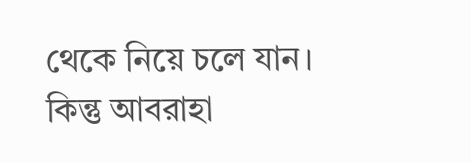থেকে নিয়ে চলে যান। কিন্তু আবরাহা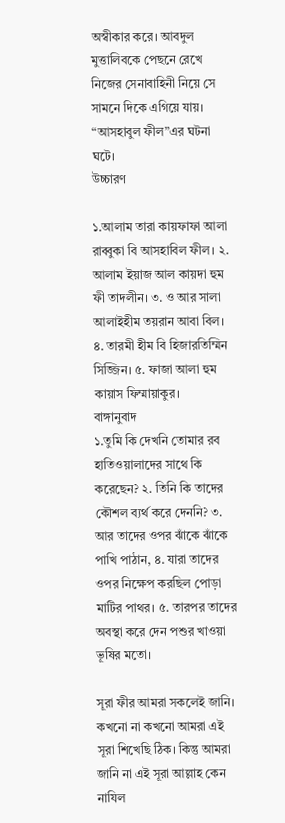অস্বীকার করে। আবদুল মুত্তালিবকে পেছনে রেখে নিজের সেনাবাহিনী নিয়ে সে সামনে দিকে এগিয়ে যায়। “আসহাবুল ফীল”এর ঘটনা ঘটে।
উচ্চারণ

১.আলাম তারা কায়ফাফা আলা রাব্বুকা বি আসহাবিল ফীল। ২. আলাম ইয়াজ আল কায়দা হুম ফী তাদলীন। ৩. ও আর সালা আলাইহীম তয়রান আবা বিল। ৪. তারমী হীম বি হিজারতিম্মিন সিজ্জিন। ৫. ফাজা আলা হুম কায়াস ফিম্মায়াকুর।
বাঙ্গানুবাদ
১.তুমি কি দেখনি তোমার রব হাতিওয়ালাদের সাথে কি করেছেন? ২. তিনি কি তাদের কৌশল ব্যর্থ করে দেননি? ৩. আর তাদের ওপর ঝাঁকে ঝাঁকে পাখি পাঠান, ৪. যারা তাদের ওপর নিক্ষেপ করছিল পোড়া মাটির পাথর। ৫. তারপর তাদের অবস্থা করে দেন পশুর খাওয়া ভূষির মতো।

সূরা ফীর আমরা সকলেই জানি। কখনো না কখনো আমরা এই সূরা শিখেছি ঠিক। কিন্তু আমরা জানি না এই সূরা আল্লাহ কেন নাযিল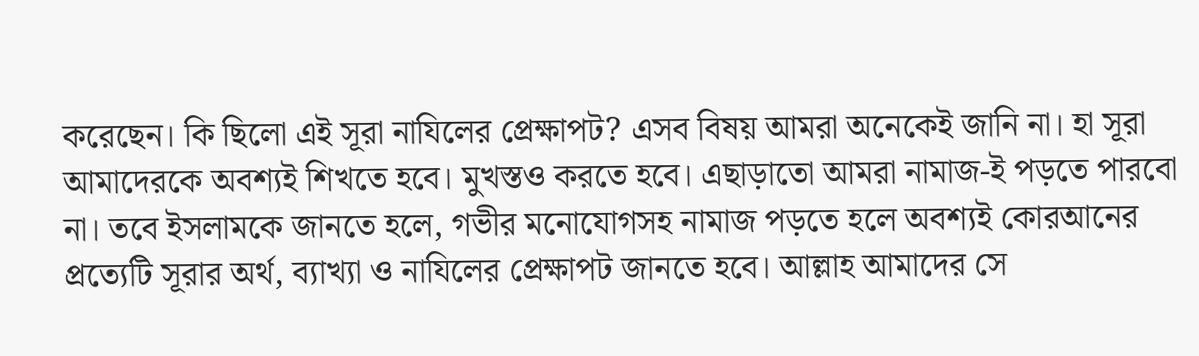করেছেন। কি ছিলো এই সূরা নাযিলের প্রেক্ষাপট? এসব বিষয় আমরা অনেকেই জানি না। হা সূরা আমাদেরকে অবশ্যই শিখতে হবে। মুখস্তও করতে হবে। এছাড়াতো আমরা নামাজ-ই পড়তে পারবো না। তবে ইসলামকে জানতে হলে, গভীর মনোযোগসহ নামাজ পড়তে হলে অবশ্যই কোরআনের প্রত্যেটি সূরার অর্থ, ব্যাখ্যা ও নাযিলের প্রেক্ষাপট জানতে হবে। আল্লাহ আমাদের সে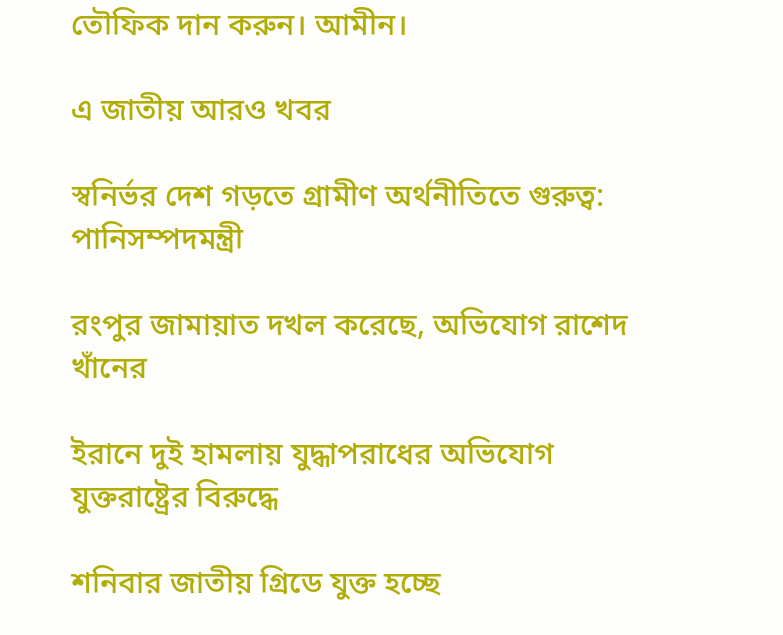তৌফিক দান করুন। আমীন।

এ জাতীয় আরও খবর

স্বনির্ভর দেশ গড়তে গ্রামীণ অর্থনীতিতে গুরুত্ব: পানিসম্পদমন্ত্রী

রংপুর জামায়াত দখল করেছে, অভিযোগ রাশেদ খাঁনের

ইরানে দুই হামলায় যুদ্ধাপরাধের অভিযোগ যুক্তরাষ্ট্রের বিরুদ্ধে

শনিবার জাতীয় গ্রিডে যুক্ত হচ্ছে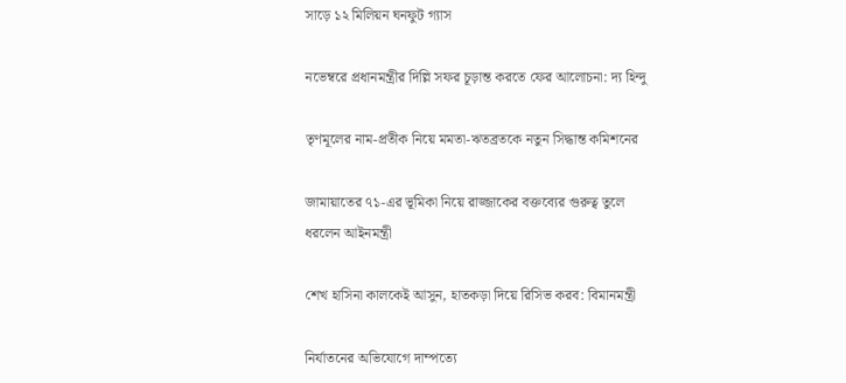সাড়ে ১২ মিলিয়ন ঘনফুট গ্যাস

নভেম্বরে প্রধানমন্ত্রীর দিল্লি সফর চূড়ান্ত করতে ফের আলোচনা: দ্য হিন্দু

তৃণমূলের নাম-প্রতীক নিয়ে মমতা-ঋতব্রতকে নতুন সিদ্ধান্ত কমিশনের

জামায়াতের ৭১-এর ভূমিকা নিয়ে রাজ্জাকের বক্তব্যের গুরুত্ব তুলে ধরলেন আইনমন্ত্রী

শেখ হাসিনা কালকেই আসুন, হাতকড়া দিয়ে রিসিভ করব: বিমানমন্ত্রী

নির্যাতনের অভিযোগে দাম্পত্যে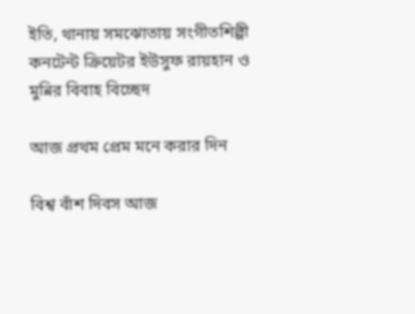ইতি, থানায় সমঝোতায় সংগীতশিল্পী কনটেন্ট ক্রিয়েটর ইউসুফ রায়হান ও মুন্নির বিবাহ বিচ্ছেদ

আজ প্রথম প্রেম মনে করার দিন

বিশ্ব বাঁশ দিবস আজ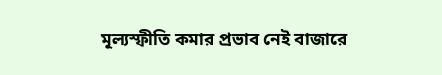মূল্যস্ফীতি কমার প্রভাব নেই বাজারে